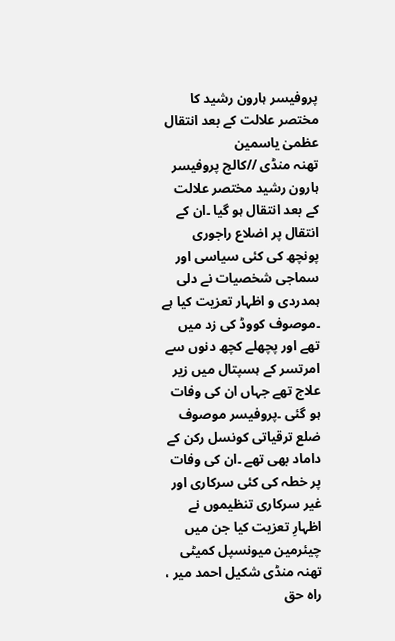پروفیسر ہارون رشید کا مختصر علالت کے بعد انتقال
عظمیٰ یاسمین
تھنہ منڈی //کالج پروفیسر ہارون رشید مختصر علالت کے بعد انتقال ہو گیا ۔ان کے انتقال پر اضلاع راجوری پونچھ کی کئی سیاسی اور سماجی شخصیات نے دلی ہمدردی و اظہار تعزیت کیا ہے ۔موصوف کووڈ کی زد میں تھے اور پچھلے کچھ دنوں سے امرتسر کے ہسپتال میں زیر علاج تھے جہاں ان کی وفات ہو گئی ۔پروفیسر موصوف ضلع ترقیاتی کونسل رکن کے داماد بھی تھے ۔ان کی وفات پر خطہ کی کئی سرکاری اور غیر سرکاری تنظیموں نے اظہارِ تعزیت کیا جن میں چیئرمین میونسپل کمیٹی تھنہ منڈی شکیل احمد میر ، راہ حق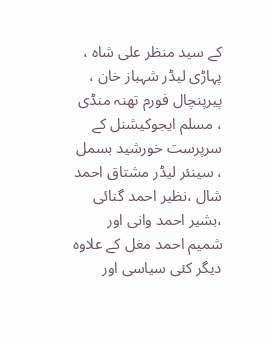کے سید منظر علی شاہ ، پہاڑی لیڈر شہباز خان ، پیرپنچال فورم تھنہ منڈی ، مسلم ایجوکیشنل کے سرپرست خورشید بسمل ، سینئر لیڈر مشتاق احمد شال ،نظیر احمد گنائی ،بشیر احمد وانی اور شمیم احمد مغل کے علاوہ دیگر کئی سیاسی اور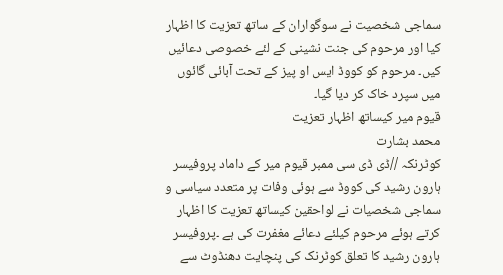سماجی شخصیت نے سوگواران کے ساتھ تعزیت کا اظہار کیا اور مرحوم کی جنت نشینی کے لئے خصوصی دعائیں کیں۔ مرحوم کو کووڈ ایس او پیز کے تحت آبائی گائوں میں سپرد خاک کر دیا گیا۔
قیوم میر کیساتھ اظہار تعزیت
محمد بشارت
کوٹرنکہ //ڈی ڈی سی ممبر قیوم میر کے داماد پروفیسر ہارون رشید کی کووڈ سے ہوئی وفات پر متعدد سیاسی و سماجی شخصیات نے لواحقین کیساتھ تعزیت کا اظہار کرتے ہوئے مرحوم کیلئے دعائے مغفرت کی ہے ۔پروفیسر ہارون رشید کا تعلق کوٹرنک کی پنچایت دھنڈوٹ سے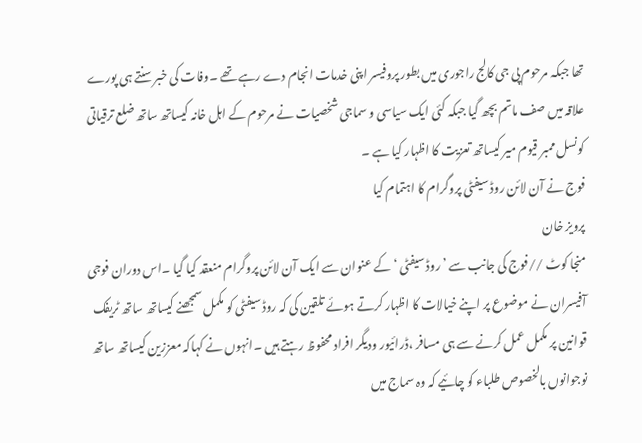تھا جبکہ مرحوم پی جی کالج راجوری میں بطور پروفیسر اپنی خدمات انجام دے رہے تھے ۔وفات کی خبر سنتے ہی پورے علاقہ میں صف ماتم بچھ گیا جبکہ کئی ایک سیاسی و سماجی شخصیات نے مرحوم کے اہل خانہ کیساتھ ساتھ ضلع ترقیاتی کونسل ممبر قیوم میر کیساتھ تعزیت کا اظہار کیا ہے ۔
فوج نے آن لائن روڈ سیفٹی پروگرام کا اہتمام کیا
پرویز خان
منجا کوٹ //فوج کی جانب سے ’روڈ سیفٹی ‘کے عنوان سے ایک آن لائن پروگرام منعقد کیا گیا ۔اس دوران فوجی آفیسران نے موضوع پر اپنے خیالات کا اظہار کرتے ہوئے تلقین کی کہ روڈ سیفٹی کو مکمل سمجھنے کیساتھ ساتھ ٹریفک قوانین پر مکمل عمل کرنے سے ہی مسافر ،ڈرائیور ودیگر افراد محفوظ رہتے ہیں ۔انہوں نے کہاکہ معززین کیساتھ ساتھ نوجوانوں بالخصوص طلباء کو چائیے کہ وہ سماج میں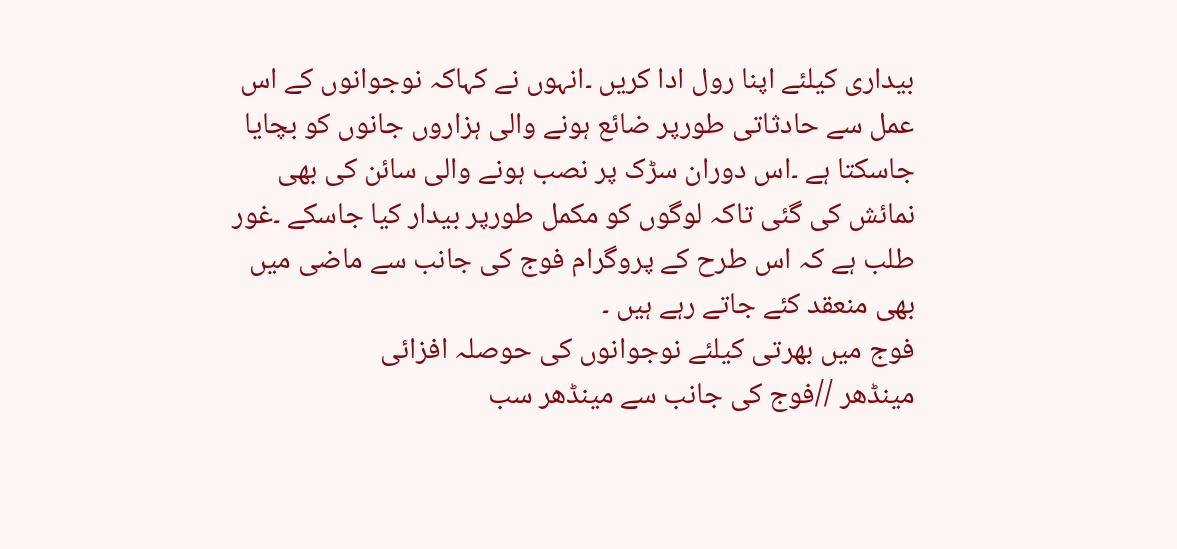بیداری کیلئے اپنا رول ادا کریں ۔انہوں نے کہاکہ نوجوانوں کے اس عمل سے حادثاتی طورپر ضائع ہونے والی ہزاروں جانوں کو بچایا جاسکتا ہے ۔اس دوران سڑک پر نصب ہونے والی سائن کی بھی نمائش کی گئی تاکہ لوگوں کو مکمل طورپر بیدار کیا جاسکے ۔غور طلب ہے کہ اس طرح کے پروگرام فوج کی جانب سے ماضی میں بھی منعقد کئے جاتے رہے ہیں ۔
فوج میں بھرتی کیلئے نوجوانوں کی حوصلہ افزائی
مینڈھر //فوج کی جانب سے مینڈھر سب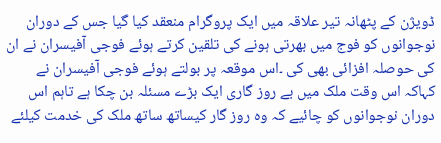ڈویژن کے پٹھانہ تیر علاقہ میں ایک پروگرام منعقد کیا گیا جس کے دوران نوجوانوں کو فوج میں بھرتی ہونے کی تلقین کرتے ہوئے فوجی آفیسران نے ان کی حوصلہ افزائی بھی کی ۔اس موقعہ پر بولتے ہوئے فوجی آفیسران نے کہاکہ اس وقت ملک میں بے روز گاری ایک بڑے مسئلہ بن چکا ہے تاہم اس دوران نوجوانوں کو چائیے کہ وہ روز گار کیساتھ ساتھ ملک کی خدمت کیلئے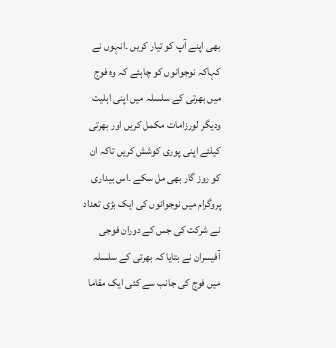بھی اپنے آپ کو تیار کریں ۔انہوں نے کہاکہ نوجوانوں کو چاہئے کہ وہ فوج میں بھرتی کے سلسلہ میں اپنی اہلیت ودیگر لورزامات مکمل کریں اور بھرتی کیلئے اپنی پوری کوشش کریں تاکہ ان کو روز گار بھی مل سکے ۔اس بیداری پروگرام میں نوجوانوں کی ایک بڑی تعداد نے شرکت کی جس کے دوران فوجی آفیسران نے بتایا کہ بھرتی کے سلسلہ میں فوج کی جانب سے کئی ایک مقاما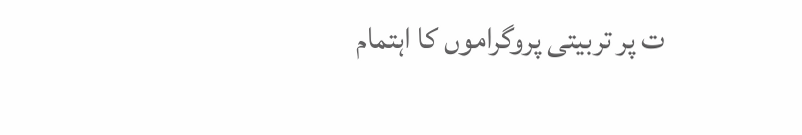ت پر تربیتی پروگراموں کا اہتمام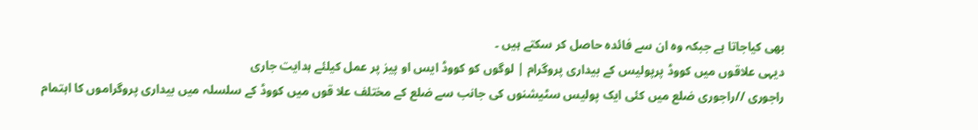بھی کیاجاتا ہے جبکہ وہ ان سے فائدہ حاصل کر سکتے ہیں ۔
دیہی علاقوں میں کووڈ پرپولیس کے بیداری پروگرام | لوگوں کو کووڈ ایس او پیز پر عمل کیلئے ہدایت جاری
راجوری //راجوری ضلع میں کئی ایک پولیس سٹیشنوں کی جانب سے ضلع کے مختلف علا قوں میں کووڈ کے سلسلہ میں بیداری پروگراموں کا اہتمام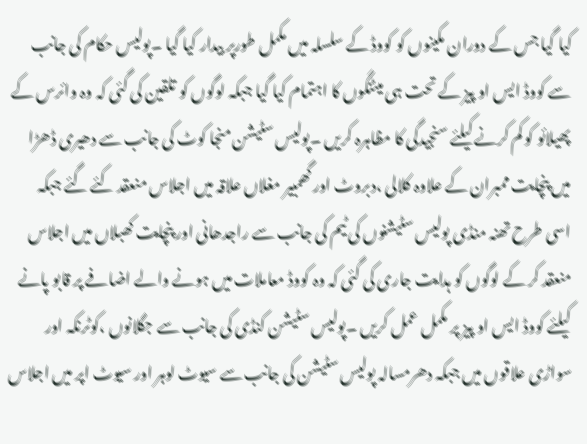کیا گیا جس کے دوران مکینوں کو کووڈ کے سلسلہ میں مکمل طورپر بیدار کیا گیا ۔پولیس حکام کی جانب سے کووڈ ایس او پیز کے تحت ہی میٹنگوں کا اہتمام کیا گیا جبکہ لوگوں کو تلقین کی گئی کہ وہ وائرس کے پھیلائو کو کم کرنے کیلئے سنجیدگی کا مظاہرہ کریں ۔پولیس سٹیشن منجا کوٹ کی جانب سے دھیری ڈھڑا میں پنچایت ممبران کے علاوہ کلالی ،دبروٹ اور گھمبیر مغلاں علاقہ میں اجلاس منعقد کئے گئے جبکہ اسی طرح تھنہ منڈی پولیس سٹیشنوں کی ٹیم کی جانب سے راجدھانی اور پنچایت کھبلاں میں اجلاس منعقد کر کے لوگوں کو ہدایت جاری کی گئی کہ وہ کووڈ معاملات میں ہونے والے اضافے پر قابو پانے کیلئے کووڈ ایس او پیز پر مکمل عمل کریں ۔پولیس سٹیشن کنڈی کی جانب سے جگلانوں ،کوٹرنکہ اور سواڑی علاقوں میں جبکہ دھرمسالہ پولیس سٹیشن کی جانب سے سیوٹ لوہر اور سیوٹ اپر میں اجلاس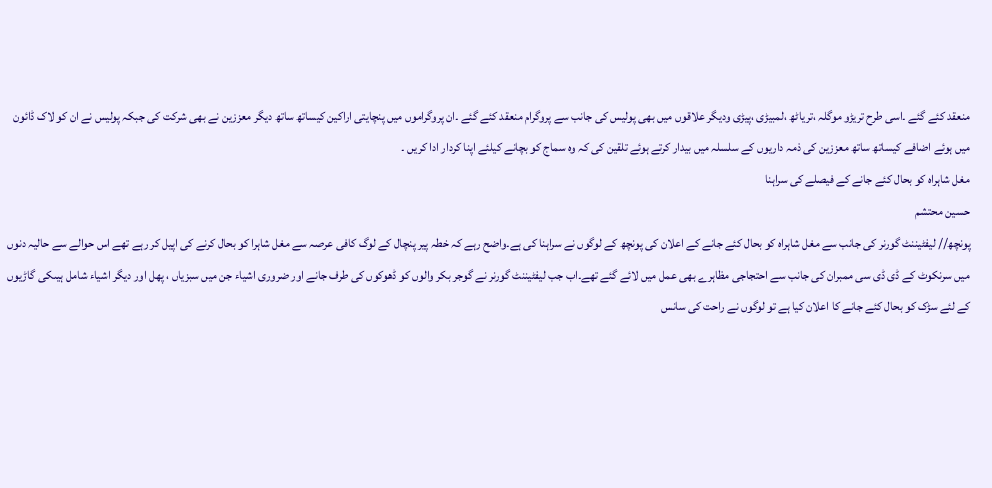منعقد کئے گئے ۔اسی طرح تریڑو موگلہ ،تریاٹھ ،لمبیڑی ،پیڑی ودیگر علاقوں میں بھی پولیس کی جانب سے پروگرام منعقد کئے گئے ۔ان پروگراموں میں پنچایتی اراکین کیساتھ ساتھ دیگر معززین نے بھی شرکت کی جبکہ پولیس نے ان کو لاک ڈائون میں ہوئے اضافے کیساتھ ساتھ معززین کی ذمہ داریوں کے سلسلہ میں بیدار کرتے ہوئے تلقین کی کہ وہ سماج کو بچانے کیلئے اپنا کردار ادا کریں ۔
مغل شاہراہ کو بحال کئے جانے کے فیصلے کی سراہنا
حسین محتشم
پونچھ// لیفٹیننٹ گورنر کی جانب سے مغل شاہراہ کو بحال کئے جانے کے اعلان کی پونچھ کے لوگوں نے سراہنا کی ہے۔واضح رہے کہ خطہ پیر پنچال کے لوگ کافی عرصہ سے مغل شاہرا کو بحال کرنے کی اپیل کر رہے تھے اس حوالے سے حالیہ دنوں میں سرنکوٹ کے ڈی ڈی سی ممبران کی جانب سے احتجاجی مظاہرے بھی عمل میں لائے گئے تھے۔اب جب لیفٹیننٹ گورنر نے گوجر بکر والوں کو ڈھوکوں کی طرف جانے اور ضروری اشیاء جن میں سبزیاں ، پھل اور دیگر اشیاء شامل ہیںکی گاڑیوں کے لئے سڑک کو بحال کئے جانے کا اعلان کیا ہے تو لوگوں نے راحت کی سانس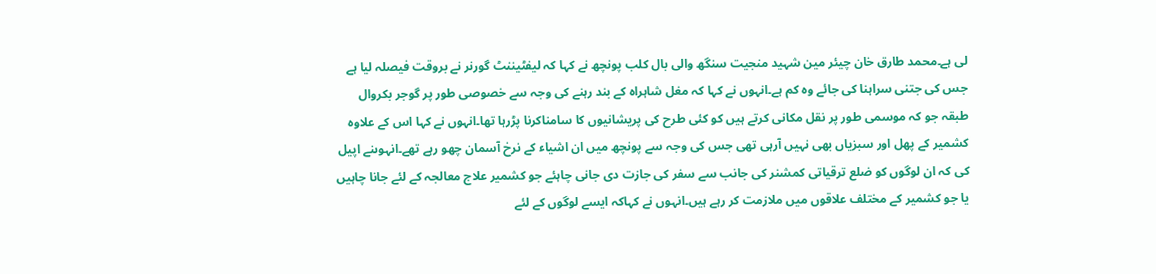لی ہے۔محمد طارق خان چیئر مین شہید منجیت سنگھ والی بال کلب پونچھ نے کہا کہ لیفٹیننٹ گورنر نے بروقت فیصلہ لیا ہے جس کی جتنی سراہنا کی جائے وہ کم ہے۔انہوں نے کہا کہ مغل شاہراہ کے بند رہنے کی وجہ سے خصوصی طور پر گوجر بکروال طبقہ جو کہ موسمی طور پر نقل مکانی کرتے ہیں کو کئی طرح کی پریشانیوں کا سامناکرنا پڑرہا تھا۔انہوں نے کہا اس کے علاوہ کشمیر کے پھل اور سبزیاں بھی نہیں آرہی تھی جس کی وجہ سے پونچھ میں ان اشیاء کے نرخ آسمان چھو رہے تھے۔انہوںنے اپیل کی کہ ان لوگوں کو ضلع ترقیاتی کمشنر کی جانب سے سفر کی جازت دی جانی چاہئے جو کشمیر علاج معالجہ کے لئے جانا چاہیں یا جو کشمیر کے مختلف علاقوں میں ملازمت کر رہے ہیں۔انہوں نے کہاکہ ایسے لوگوں کے لئے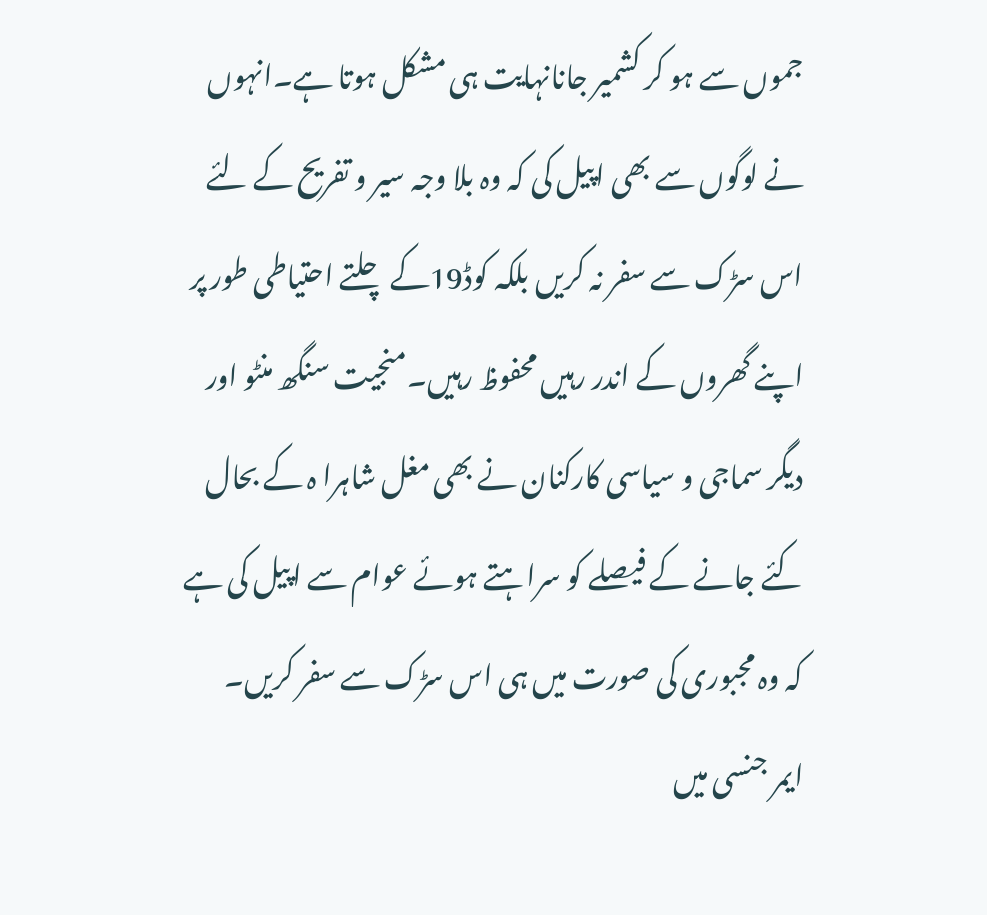جموں سے ہو کر کشمیر جانانہایت ہی مشکل ہوتا ہے۔انہوں نے لوگوں سے بھی اپیل کی کہ وہ بلا وجہ سیر و تفریح کے لئے اس سڑک سے سفر نہ کریں بلکہ کوڈ19کے چلتے احتیاطی طور پر اپنے گھروں کے اندر رہیں محفوظ رہیں۔منجیت سنگھ منٹو اور دیگر سماجی و سیاسی کارکنان نے بھی مغل شاہرا ہ کے بحال کئے جانے کے فیصلے کو سراہتے ہوئے عوام سے اپیل کی ہے کہ وہ مجبوری کی صورت میں ہی اس سڑک سے سفر کریں۔
ایمر جنسی میں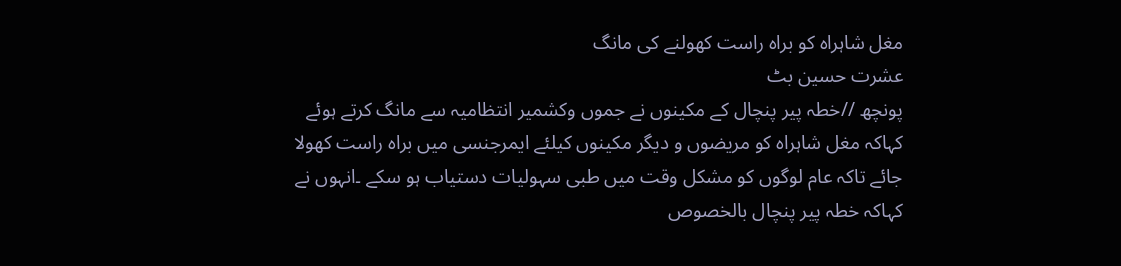مغل شاہراہ کو براہ راست کھولنے کی مانگ
عشرت حسین بٹ
پونچھ //خطہ پیر پنچال کے مکینوں نے جموں وکشمیر انتظامیہ سے مانگ کرتے ہوئے کہاکہ مغل شاہراہ کو مریضوں و دیگر مکینوں کیلئے ایمرجنسی میں براہ راست کھولا جائے تاکہ عام لوگوں کو مشکل وقت میں طبی سہولیات دستیاب ہو سکے ۔انہوں نے کہاکہ خطہ پیر پنچال بالخصوص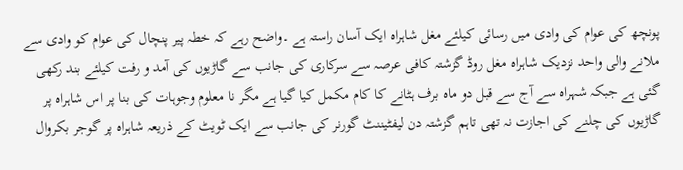پونچھ کی عوام کی وادی میں رسائی کیلئے مغل شاہراہ ایک آسان راستہ ہے ۔واضح رہے کہ خطہ پیر پنچال کی عوام کو وادی سے ملانے والی واحد نزدیک شاہراہ مغل روڈ گزشتہ کافی عرصہ سے سرکاری کی جانب سے گاڑیوں کی آمد و رفت کیلئے بند رکھی گئی ہے جبکہ شہراہ سے آج سے قبل دو ماہ برف ہٹانے کا کام مکمل کیا گیا ہے مگر نا معلوم وجوہات کی بنا پر اس شاہراہ پر گاڑیوں کی چلنے کی اجازت نہ تھی تاہم گزشتہ دن لیفٹیننٹ گورنر کی جانب سے ایک ٹویٹ کے ذریعہ شاہراہ پر گوجر بکروال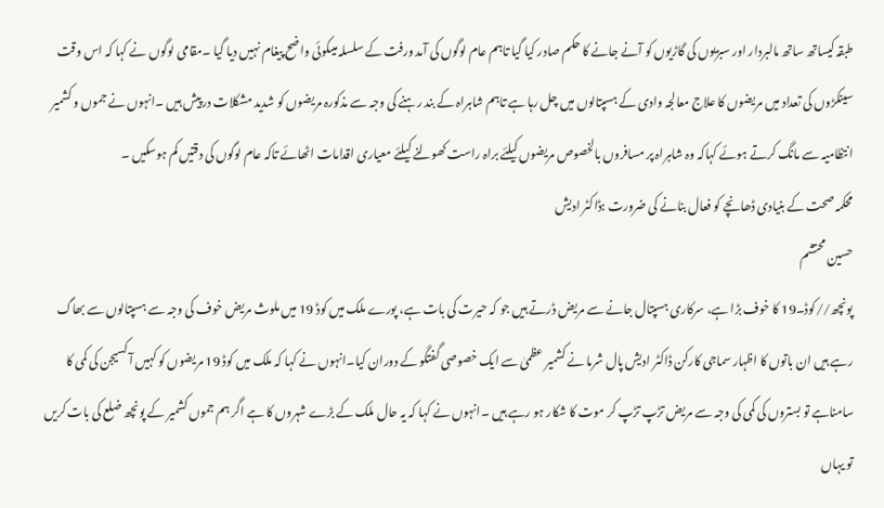طبقہ کیساتھ ساتھ مالبردار اور سبزیوں کی گاڑیوں کو آنے جانے کا حکم صادر کیا گیا تاہم عام لوگوں کی آمد ورفت کے سلسلہ میںکوئی واضح پیغام نہیں دیا گیا ۔مقامی لوگوں نے کہا کہ اس وقت سینکڑوں کی تعداد میں مریضوں کا علاج معالجہ وادی کے ہسپتالوں میں چل رہا ہے تاہم شاہراہ کے بند رہنے کی وجہ سے مذکورہ مریضوں کو شدید مشکلات درپیش ہیں ۔انہوں نے جموں و کشمیر انتظامیہ سے مانگ کرتے ہوئے کہاکہ وہ شاہراہ پر مسافروں بالخصوص مریضوں کیلئے براہ راست کھولنے کیلئے معیاری اقدامات اٹھائے تاکہ عام لوگوں کی دقتیں کم ہوسکیں ۔
محکمہ صحت کے بنیادی ڈھانچے کو فعال بنانے کی ضرورت :ڈاکٹر ادیش
حسین محتشم
پونچھ//کوڈ۔19 کا خوف بڑا ہے، سرکاری ہسپتال جانے سے مریض ڈرتے ہیں جو کہ حیرت کی بات ہے، پورے ملک میں کوڈ 19 میں ملوث مریض خوف کی وجہ سے ہسپتالوں سے بھاگ رہے ہیں ان باتوں کا اظہار سماجی کارکن ڈاکٹر ادیش پال شرما نے کشمیر عظمیٰ سے ایک خصوصی گفتگو کے دوران کیا۔انہوں نے کہا کہ ملک میں کوڈ 19 مریضوں کو کہیں آ کسیجن کی کمی کا سامناہے تو بستروں کی کمی کی وجہ سے مریض تڑپ تڑپ کر موت کا شکار ہو رہے ہیں ۔انہوں نے کہا کہ یہ حال ملک کے بڑے شہروں کا ہے اگر ہم جموں کشمیر کے پونچھ ضلع کی بات کریں تو یہاں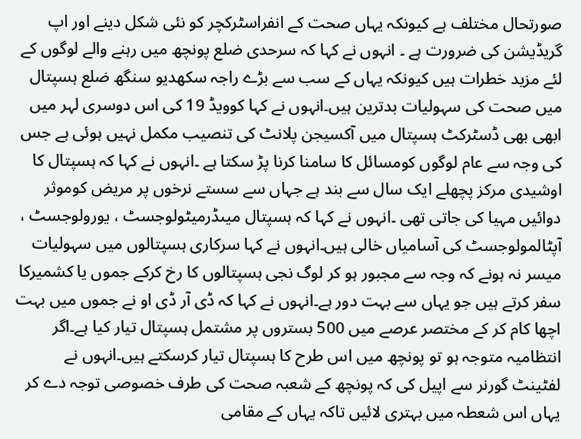صورتحال مختلف ہے کیونکہ یہاں صحت کے انفراسٹرکچر کو نئی شکل دینے اور اپ گریڈیشن کی ضرورت ہے ۔ انہوں نے کہا کہ سرحدی ضلع پونچھ میں رہنے والے لوگوں کے لئے مزید خطرات ہیں کیونکہ یہاں کے سب سے بڑے راجہ سکھدیو سنگھ ضلع ہسپتال میں صحت کی سہولیات بدترین ہیں۔انہوں نے کہا کوویڈ 19 کی اس دوسری لہر میں ابھی بھی ڈسٹرکٹ ہسپتال میں آکسیجن پلانٹ کی تنصیب مکمل نہیں ہوئی ہے جس کی وجہ سے عام لوگوں کومسائل کا سامنا کرنا پڑ سکتا ہے ۔انہوں نے کہا کہ ہسپتال کا اوشیدی مرکز پچھلے ایک سال سے بند ہے جہاں سے سستے نرخوں پر مریض کوموثر دوائیں مہیا کی جاتی تھی ۔انہوں نے کہا کہ ہسپتال میںڈرمیٹولوجسٹ ، یورولوجسٹ ، آپٹالمولوجسٹ کی آسامیاں خالی ہیں۔انہوں نے کہا سرکاری ہسپتالوں میں سہولیات میسر نہ ہونے کہ وجہ سے مجبور ہو کر لوگ نجی ہسپتالوں کا رخ کرکے جموں یا کشمیرکا سفر کرتے ہیں جو یہاں سے بہت دور ہے۔انہوں نے کہا کہ ڈی آر ڈی او نے جموں میں بہت اچھا کام کر کے مختصر عرصے میں 500 بستروں پر مشتمل ہسپتال تیار کیا ہے۔اگر انتظامیہ متوجہ ہو تو پونچھ میں اس طرح کا ہسپتال تیار کرسکتے ہیں۔انہوں نے لفٹینٹ گورنر سے اپیل کی کہ پونچھ کے شعبہ صحت کی طرف خصوصی توجہ دے کر یہاں اس شعطہ میں بہتری لائیں تاکہ یہاں کے مقامی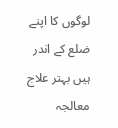لوگوں کا اپنے ضلع کے اندر ہیں بہتر علاج معالجہ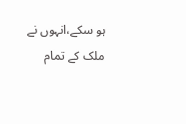ہو سکے،انہوں نے ملک کے تمام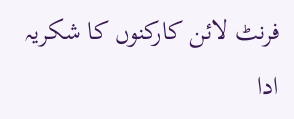فرنٹ لائن کارکنوں کا شکریہ ادا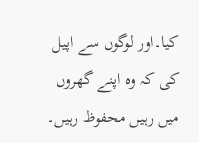کیا۔اور لوگوں سے اپیل کی کہ وہ اپنے گھروں میں رہیں محفوظ رہیں۔